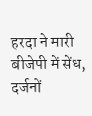हरदा ने मारी बीजेपी में सेंध, दर्जनों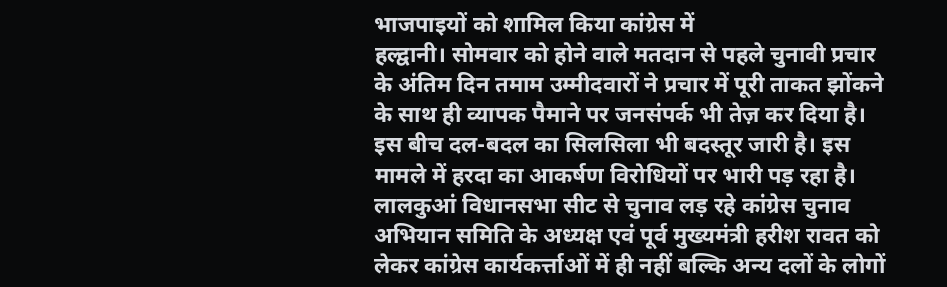भाजपाइयों को शामिल किया कांग्रेस में
हल्द्वानी। सोमवार को होने वाले मतदान से पहले चुनावी प्रचार के अंतिम दिन तमाम उम्मीदवारों ने प्रचार में पूरी ताकत झोंकने के साथ ही व्यापक पैमाने पर जनसंपर्क भी तेज़ कर दिया है। इस बीच दल-बदल का सिलसिला भी बदस्तूर जारी है। इस मामले में हरदा का आकर्षण विरोधियों पर भारी पड़ रहा है। लालकुआं विधानसभा सीट से चुनाव लड़ रहे कांग्रेस चुनाव अभियान समिति के अध्यक्ष एवं पूर्व मुख्यमंत्री हरीश रावत को लेकर कांग्रेस कार्यकर्त्ताओं में ही नहीं बल्कि अन्य दलों के लोगों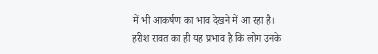में भी आकर्षण का भाव देखने में आ रहा है। हरीश रावत का ही यह प्रभाव है कि लोग उनके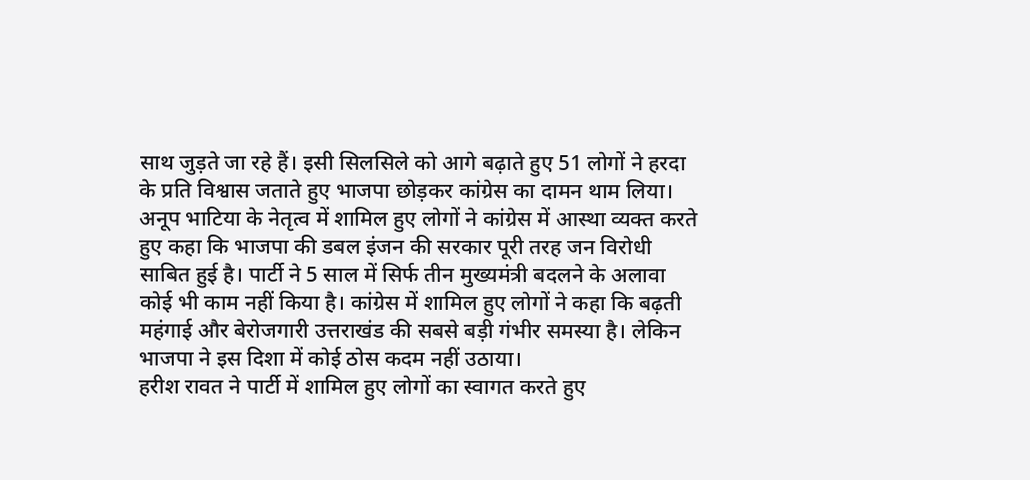साथ जुड़ते जा रहे हैं। इसी सिलसिले को आगे बढ़ाते हुए 51 लोगों ने हरदा के प्रति विश्वास जताते हुए भाजपा छोड़कर कांग्रेस का दामन थाम लिया। अनूप भाटिया के नेतृत्व में शामिल हुए लोगों ने कांग्रेस में आस्था व्यक्त करते हुए कहा कि भाजपा की डबल इंजन की सरकार पूरी तरह जन विरोधी साबित हुई है। पार्टी ने 5 साल में सिर्फ तीन मुख्यमंत्री बदलने के अलावा कोई भी काम नहीं किया है। कांग्रेस में शामिल हुए लोगों ने कहा कि बढ़ती महंगाई और बेरोजगारी उत्तराखंड की सबसे बड़ी गंभीर समस्या है। लेकिन भाजपा ने इस दिशा में कोई ठोस कदम नहीं उठाया।
हरीश रावत ने पार्टी में शामिल हुए लोगों का स्वागत करते हुए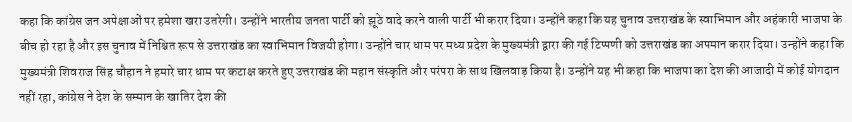कहा कि कांग्रेस जन अपेक्षाओं पर हमेशा खरा उतरेगी। उन्होंने भारतीय जनता पार्टी को झूठे वादे करने वाली पार्टी भी करार दिया। उन्होंने कहा कि यह चुनाव उत्तराखंड के स्वाभिमान और अहंकारी भाजपा के बीच हो रहा है और इस चुनाव में निश्चित रूप से उत्तराखंड का स्वाभिमान विजयी होगा। उन्होंने चार धाम पर मध्य प्रदेश के मुख्यमंत्री द्वारा की गई टिप्पणी को उत्तराखंड का अपमान करार दिया। उन्होंने कहा कि मुख्यमंत्री शिवराज सिंह चौहान ने हमारे चार धाम पर कटाक्ष करते हुए उत्तराखंड की महान संस्कृति और परंपरा के साथ खिलवाड़ किया है। उन्होंने यह भी कहा कि भाजपा का देश की आजादी में कोई योगदान नहीं रहा, कांग्रेस ने देश के सम्मान के खातिर देश की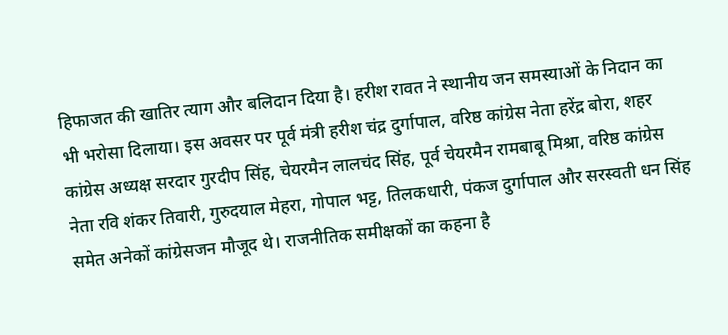हिफाजत की खातिर त्याग और बलिदान दिया है। हरीश रावत ने स्थानीय जन समस्याओं के निदान का भी भरोसा दिलाया। इस अवसर पर पूर्व मंत्री हरीश चंद्र दुर्गापाल, वरिष्ठ कांग्रेस नेता हरेंद्र बोरा, शहर कांग्रेस अध्यक्ष सरदार गुरदीप सिंह, चेयरमैन लालचंद सिंह, पूर्व चेयरमैन रामबाबू मिश्रा, वरिष्ठ कांग्रेस नेता रवि शंकर तिवारी, गुरुदयाल मेहरा, गोपाल भट्ट, तिलकधारी, पंकज दुर्गापाल और सरस्वती धन सिंह समेत अनेकों कांग्रेसजन मौजूद थे। राजनीतिक समीक्षकों का कहना है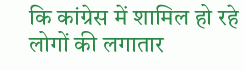कि कांग्रेस में शामिल हो रहे लोगों की लगातार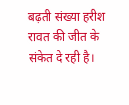बढ़ती संख्या हरीश रावत की जीत के संकेत दे रही है।